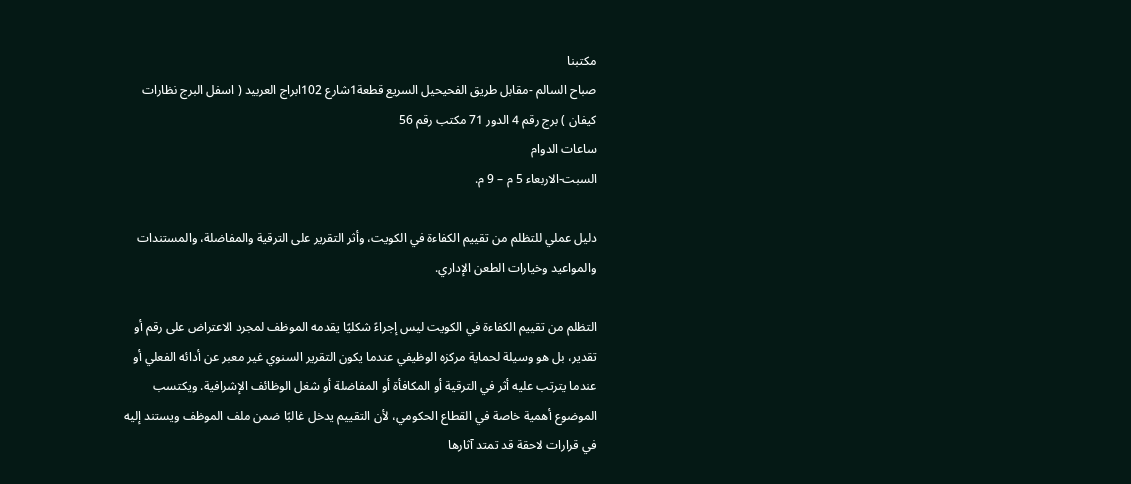مكتبنا
صباح السالم -مقابل طريق الفحيحيل السريع قطعة1شارع 102ابراج العربيد ( اسفل البرج نظارات كيفان ) برج رقم 4 الدور 71 مكتب رقم 56
ساعات الدوام
السبت-الاربعاء 5 م – 9 م.

دليل عملي للتظلم من تقييم الكفاءة في الكويت، وأثر التقرير على الترقية والمفاضلة، والمستندات والمواعيد وخيارات الطعن الإداري.

التظلم من تقييم الكفاءة في الكويت ليس إجراءً شكليًا يقدمه الموظف لمجرد الاعتراض على رقم أو تقدير، بل هو وسيلة لحماية مركزه الوظيفي عندما يكون التقرير السنوي غير معبر عن أدائه الفعلي أو عندما يترتب عليه أثر في الترقية أو المكافأة أو المفاضلة أو شغل الوظائف الإشرافية. ويكتسب الموضوع أهمية خاصة في القطاع الحكومي، لأن التقييم يدخل غالبًا ضمن ملف الموظف ويستند إليه في قرارات لاحقة قد تمتد آثارها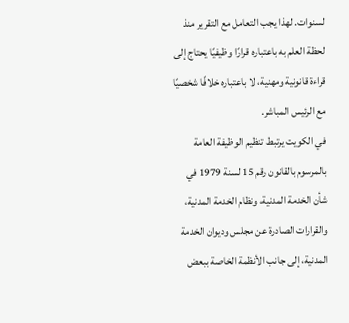لسنوات. لهذا يجب التعامل مع التقرير منذ لحظة العلم به باعتباره قرارًا وظيفيًا يحتاج إلى قراءة قانونية ومهنية، لا باعتباره خلافًا شخصيًا مع الرئيس المباشر.
في الكويت يرتبط تنظيم الوظيفة العامة بالمرسوم بالقانون رقم 15 لسنة 1979 في شأن الخدمة المدنية، ونظام الخدمة المدنية، والقرارات الصادرة عن مجلس وديوان الخدمة المدنية، إلى جانب الأنظمة الخاصة ببعض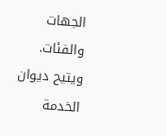الجهات والفئات. ويتيح ديوان الخدمة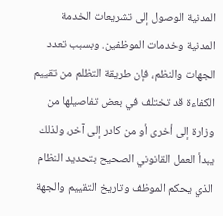المدنية الوصول إلى تشريعات الخدمة المدنية وخدمات الموظفين. وبسبب تعدد الجهات والنظم، فإن طريقة التظلم من تقييم الكفاءة قد تختلف في بعض تفاصيلها من وزارة إلى أخرى أو من كادر إلى آخر، ولذلك يبدأ العمل القانوني الصحيح بتحديد النظام الذي يحكم الموظف وتاريخ التقييم والجهة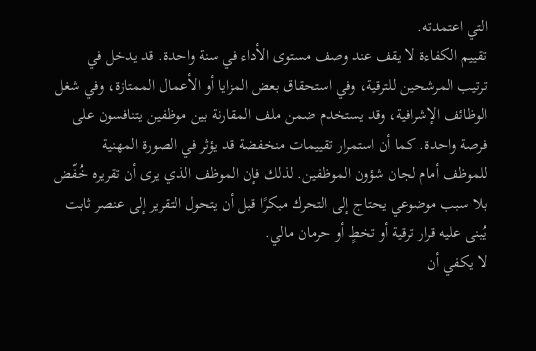التي اعتمدته.
تقييم الكفاءة لا يقف عند وصف مستوى الأداء في سنة واحدة. قد يدخل في ترتيب المرشحين للترقية، وفي استحقاق بعض المزايا أو الأعمال الممتازة، وفي شغل الوظائف الإشرافية، وقد يستخدم ضمن ملف المقارنة بين موظفين يتنافسون على فرصة واحدة. كما أن استمرار تقييمات منخفضة قد يؤثر في الصورة المهنية للموظف أمام لجان شؤون الموظفين. لذلك فإن الموظف الذي يرى أن تقريره خُفّض بلا سبب موضوعي يحتاج إلى التحرك مبكرًا قبل أن يتحول التقرير إلى عنصر ثابت يُبنى عليه قرار ترقية أو تخطٍ أو حرمان مالي.
لا يكفي أن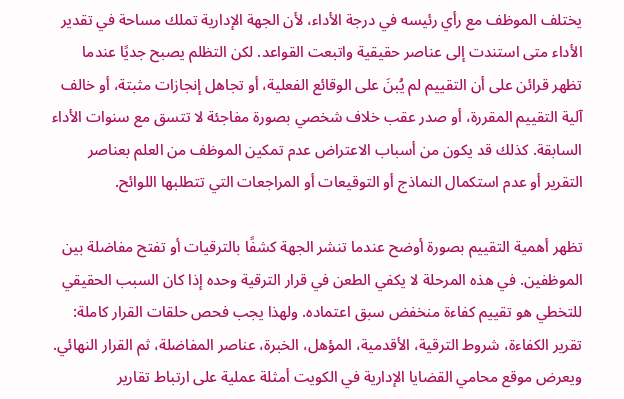يختلف الموظف مع رأي رئيسه في درجة الأداء، لأن الجهة الإدارية تملك مساحة في تقدير الأداء متى استندت إلى عناصر حقيقية واتبعت القواعد. لكن التظلم يصبح جديًا عندما تظهر قرائن على أن التقييم لم يُبنَ على الوقائع الفعلية، أو تجاهل إنجازات مثبتة، أو خالف آلية التقييم المقررة، أو صدر عقب خلاف شخصي بصورة مفاجئة لا تتسق مع سنوات الأداء السابقة. كذلك قد يكون من أسباب الاعتراض عدم تمكين الموظف من العلم بعناصر التقرير أو عدم استكمال النماذج أو التوقيعات أو المراجعات التي تتطلبها اللوائح.

تظهر أهمية التقييم بصورة أوضح عندما تنشر الجهة كشفًا بالترقيات أو تفتح مفاضلة بين الموظفين. في هذه المرحلة لا يكفي الطعن في قرار الترقية وحده إذا كان السبب الحقيقي للتخطي هو تقييم كفاءة منخفض سبق اعتماده. ولهذا يجب فحص حلقات القرار كاملة: تقرير الكفاءة، شروط الترقية، الأقدمية، المؤهل، الخبرة، عناصر المفاضلة، ثم القرار النهائي. ويعرض موقع محامي القضايا الإدارية في الكويت أمثلة عملية على ارتباط تقارير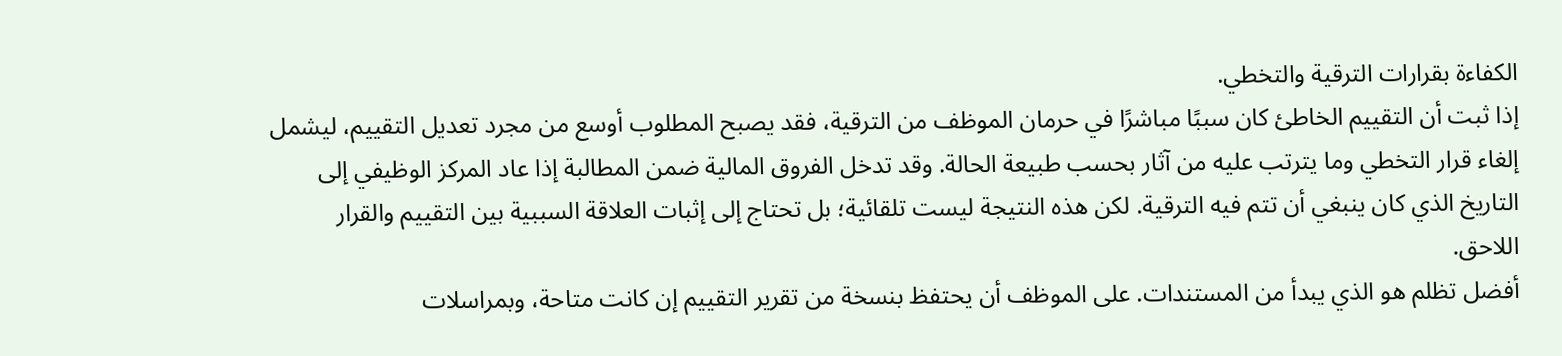الكفاءة بقرارات الترقية والتخطي.
إذا ثبت أن التقييم الخاطئ كان سببًا مباشرًا في حرمان الموظف من الترقية، فقد يصبح المطلوب أوسع من مجرد تعديل التقييم، ليشمل إلغاء قرار التخطي وما يترتب عليه من آثار بحسب طبيعة الحالة. وقد تدخل الفروق المالية ضمن المطالبة إذا عاد المركز الوظيفي إلى التاريخ الذي كان ينبغي أن تتم فيه الترقية. لكن هذه النتيجة ليست تلقائية؛ بل تحتاج إلى إثبات العلاقة السببية بين التقييم والقرار اللاحق.
أفضل تظلم هو الذي يبدأ من المستندات. على الموظف أن يحتفظ بنسخة من تقرير التقييم إن كانت متاحة، وبمراسلات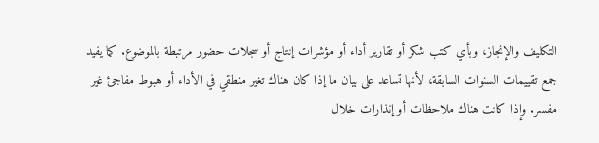التكليف والإنجاز، وبأي كتب شكر أو تقارير أداء أو مؤشرات إنتاج أو سجلات حضور مرتبطة بالموضوع. كما يفيد جمع تقييمات السنوات السابقة، لأنها تساعد على بيان ما إذا كان هناك تغير منطقي في الأداء أو هبوط مفاجئ غير مفسر. وإذا كانت هناك ملاحظات أو إنذارات خلال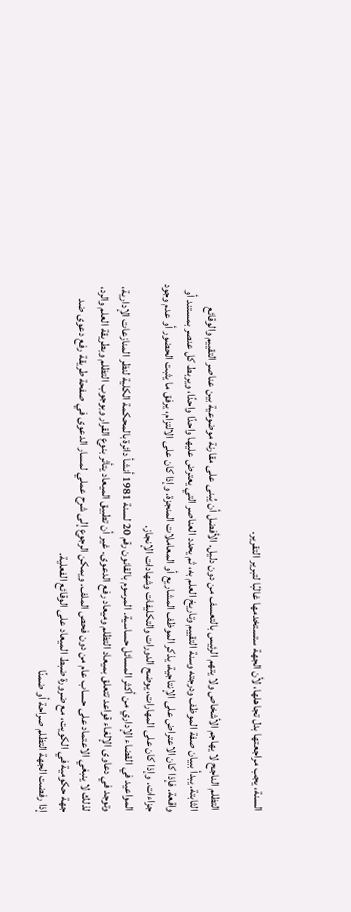السنة، يجب مراجعتها بدل تجاهلها، لأن الجهة ستستخدمها غالبًا لتبرير التقرير.

التظلم الناجح لا يهاجم الأشخاص ولا يتهم الرئيس بالتعسف من دون دليل. الأفضل أن يُبنى على مقارنة موضوعية بين عناصر التقييم والوقائع الثابتة. يبدأ ببيان صفة الموظف ودرجته وسنة التقييم وتاريخ العلم به، ثم يحدد العناصر التي يعترض عليها واحدًا واحدًا، ويربط كل عنصر بمستند أو واقعة. فإذا كان الاعتراض على الإنتاجية، يذكر الموظف المشاريع أو المعاملات المنجزة. وإذا كان على الالتزام، يرفق ما يثبت الحضور أو عدم وجود جزاءات. وإذا كان على المهارات، يوضح الدورات والتكليفات وشهادات الإنجاز.
المواعيد في القضاء الإداري من أكثر المسائل حساسية. المرسوم بالقانون رقم 20 لسنة 1981 أنشأ دائرة بالمحكمة الكلية لنظر المنازعات الإدارية، وتوجد في دعاوى الإلغاء قواعد تتعلق بميعاد التظلم وميعاد رفع الدعوى. غير أن تطبيق الميعاد يتأثر بنوع القرار وبوجوب التظلم وبطريقة العلم والرد، لذلك لا ينبغي الاعتماد على حساب عام من دون فحص الملف. ويمكن الرجوع إلى شرح عملي لمسار الدعوى في صفحة طريقة رفع دعوى ضد جهة حكومية في الكويت، مع ضرورة ضبط الميعاد على الوقائع الفعلية.
إذا رفضت الجهة التظلم صراحة أو ضمنًا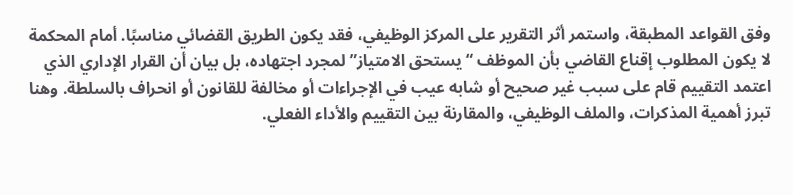وفق القواعد المطبقة، واستمر أثر التقرير على المركز الوظيفي، فقد يكون الطريق القضائي مناسبًا. أمام المحكمة لا يكون المطلوب إقناع القاضي بأن الموظف “يستحق الامتياز” لمجرد اجتهاده، بل بيان أن القرار الإداري الذي اعتمد التقييم قام على سبب غير صحيح أو شابه عيب في الإجراءات أو مخالفة للقانون أو انحراف بالسلطة. وهنا تبرز أهمية المذكرات، والملف الوظيفي، والمقارنة بين التقييم والأداء الفعلي.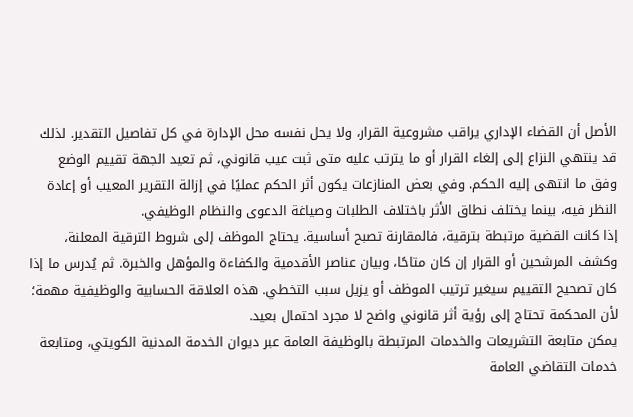الأصل أن القضاء الإداري يراقب مشروعية القرار، ولا يحل نفسه محل الإدارة في كل تفاصيل التقدير. لذلك قد ينتهي النزاع إلى إلغاء القرار أو ما يترتب عليه متى ثبت عيب قانوني، ثم تعيد الجهة تقييم الوضع وفق ما انتهى إليه الحكم. وفي بعض المنازعات يكون أثر الحكم عمليًا في إزالة التقرير المعيب أو إعادة النظر فيه، بينما يختلف نطاق الأثر باختلاف الطلبات وصياغة الدعوى والنظام الوظيفي.
إذا كانت القضية مرتبطة بترقية، فالمقارنة تصبح أساسية. يحتاج الموظف إلى شروط الترقية المعلنة، وكشف المرشحين أو القرار إن كان متاحًا، وبيان عناصر الأقدمية والكفاءة والمؤهل والخبرة. ثم يُدرس ما إذا كان تصحيح التقييم سيغير ترتيب الموظف أو يزيل سبب التخطي. هذه العلاقة الحسابية والوظيفية مهمة؛ لأن المحكمة تحتاج إلى رؤية أثر قانوني واضح لا مجرد احتمال بعيد.
يمكن متابعة التشريعات والخدمات المرتبطة بالوظيفة العامة عبر ديوان الخدمة المدنية الكويتي، ومتابعة خدمات التقاضي العامة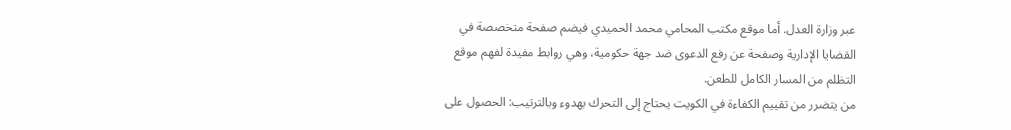عبر وزارة العدل. أما موقع مكتب المحامي محمد الحميدي فيضم صفحة متخصصة في القضايا الإدارية وصفحة عن رفع الدعوى ضد جهة حكومية، وهي روابط مفيدة لفهم موقع التظلم من المسار الكامل للطعن.
من يتضرر من تقييم الكفاءة في الكويت يحتاج إلى التحرك بهدوء وبالترتيب: الحصول على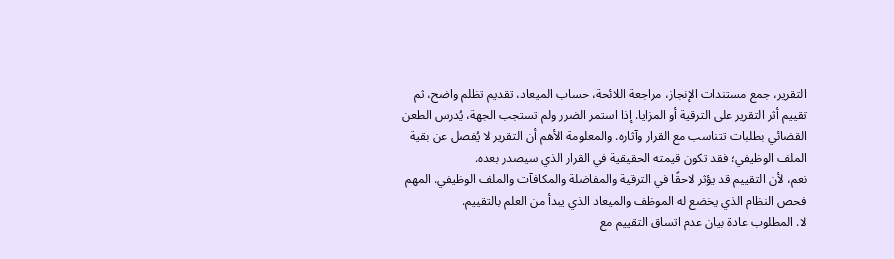التقرير، جمع مستندات الإنجاز، مراجعة اللائحة، حساب الميعاد، تقديم تظلم واضح، ثم تقييم أثر التقرير على الترقية أو المزايا. إذا استمر الضرر ولم تستجب الجهة، يُدرس الطعن القضائي بطلبات تتناسب مع القرار وآثاره. والمعلومة الأهم أن التقرير لا يُفصل عن بقية الملف الوظيفي؛ فقد تكون قيمته الحقيقية في القرار الذي سيصدر بعده.
نعم، لأن التقييم قد يؤثر لاحقًا في الترقية والمفاضلة والمكافآت والملف الوظيفي. المهم فحص النظام الذي يخضع له الموظف والميعاد الذي يبدأ من العلم بالتقييم.
لا. المطلوب عادة بيان عدم اتساق التقييم مع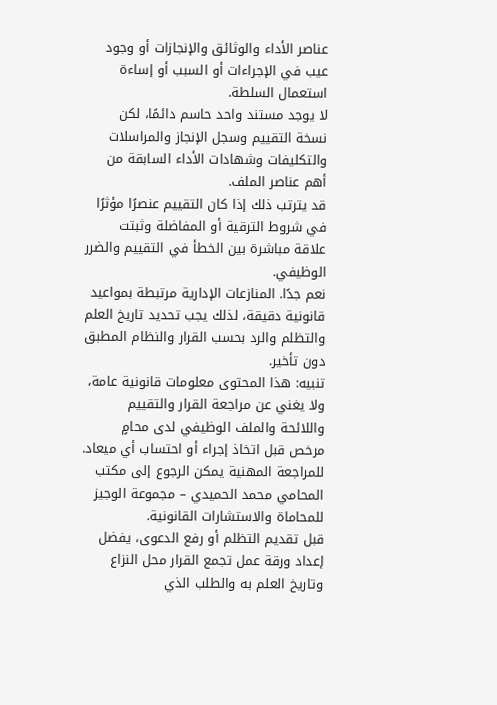عناصر الأداء والوثائق والإنجازات أو وجود عيب في الإجراءات أو السبب أو إساءة استعمال السلطة.
لا يوجد مستند واحد حاسم دائمًا، لكن نسخة التقييم وسجل الإنجاز والمراسلات والتكليفات وشهادات الأداء السابقة من أهم عناصر الملف.
قد يترتب ذلك إذا كان التقييم عنصرًا مؤثرًا في شروط الترقية أو المفاضلة وثبتت علاقة مباشرة بين الخطأ في التقييم والضرر الوظيفي.
نعم جدًا. المنازعات الإدارية مرتبطة بمواعيد قانونية دقيقة، لذلك يجب تحديد تاريخ العلم والتظلم والرد بحسب القرار والنظام المطبق دون تأخير.
تنبيه: هذا المحتوى معلومات قانونية عامة، ولا يغني عن مراجعة القرار والتقييم واللائحة والملف الوظيفي لدى محامٍ مرخص قبل اتخاذ إجراء أو احتساب أي ميعاد.
للمراجعة المهنية يمكن الرجوع إلى مكتب المحامي محمد الحميدي – مجموعة الوجيز للمحاماة والاستشارات القانونية.
قبل تقديم التظلم أو رفع الدعوى، يفضل إعداد ورقة عمل تجمع القرار محل النزاع وتاريخ العلم به والطلب الذي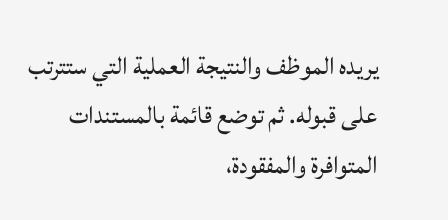يريده الموظف والنتيجة العملية التي ستترتب على قبوله. ثم توضع قائمة بالمستندات المتوافرة والمفقودة،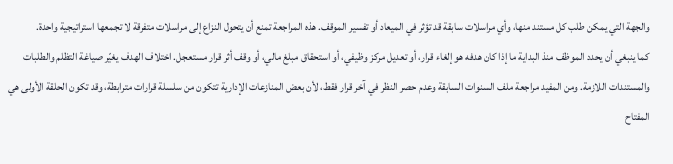والجهة التي يمكن طلب كل مستند منها، وأي مراسلات سابقة قد تؤثر في الميعاد أو تفسير الموقف. هذه المراجعة تمنع أن يتحول النزاع إلى مراسلات متفرقة لا تجمعها استراتيجية واحدة.
كما ينبغي أن يحدد الموظف منذ البداية ما إذا كان هدفه هو إلغاء قرار، أو تعديل مركز وظيفي، أو استحقاق مبلغ مالي، أو وقف أثر قرار مستعجل. اختلاف الهدف يغيّر صياغة التظلم والطلبات والمستندات اللازمة. ومن المفيد مراجعة ملف السنوات السابقة وعدم حصر النظر في آخر قرار فقط، لأن بعض المنازعات الإدارية تتكون من سلسلة قرارات مترابطة، وقد تكون الحلقة الأولى هي المفتاح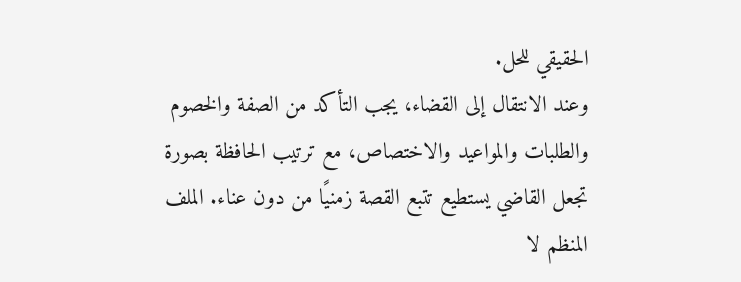الحقيقي للحل.
وعند الانتقال إلى القضاء، يجب التأكد من الصفة والخصوم والطلبات والمواعيد والاختصاص، مع ترتيب الحافظة بصورة تجعل القاضي يستطيع تتبع القصة زمنيًا من دون عناء. الملف المنظم لا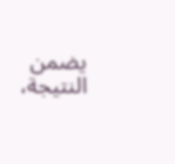يضمن النتيجة،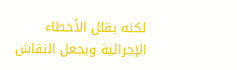لكنه يقلل الأخطاء الإجرائية ويجعل النقاش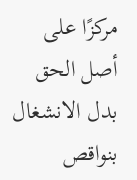مركزًا على أصل الحق بدل الانشغال بنواقص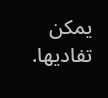يمكن تفاديها.